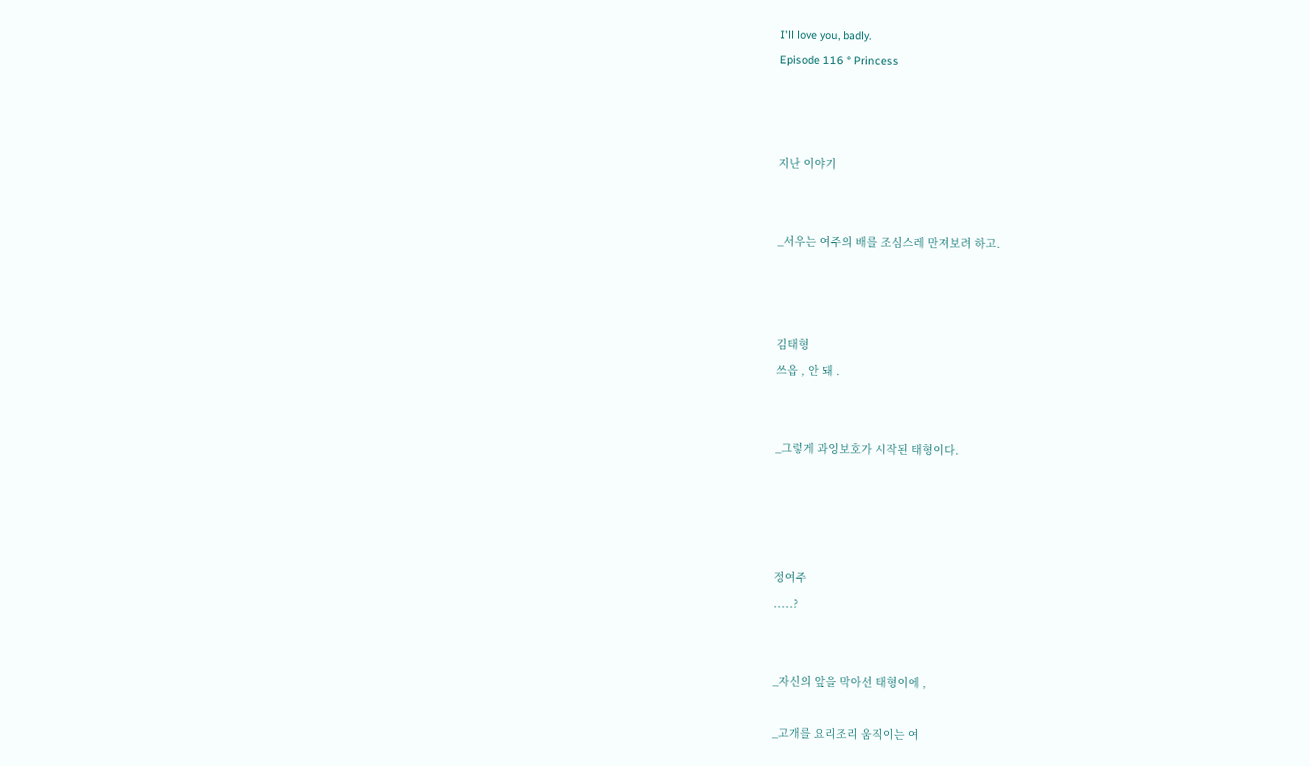I'll love you, badly.
Episode 116 ° Princess



지난 이야기


_서우는 여주의 배를 조심스레 만져보려 하고.



김태형
쓰읍 , 안 돼 .


_그렇게 과잉보호가 시작된 태형이다.




정여주
.....?


_자신의 앞을 막아선 태형이에 ,

_고개를 요리조리 움직이는 여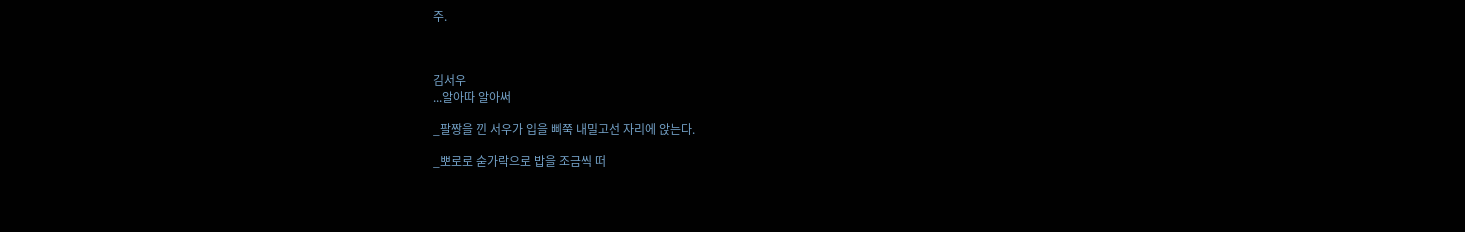주.



김서우
...알아따 알아써

_팔짱을 낀 서우가 입을 삐쭉 내밀고선 자리에 앉는다.

_뽀로로 숟가락으로 밥을 조금씩 떠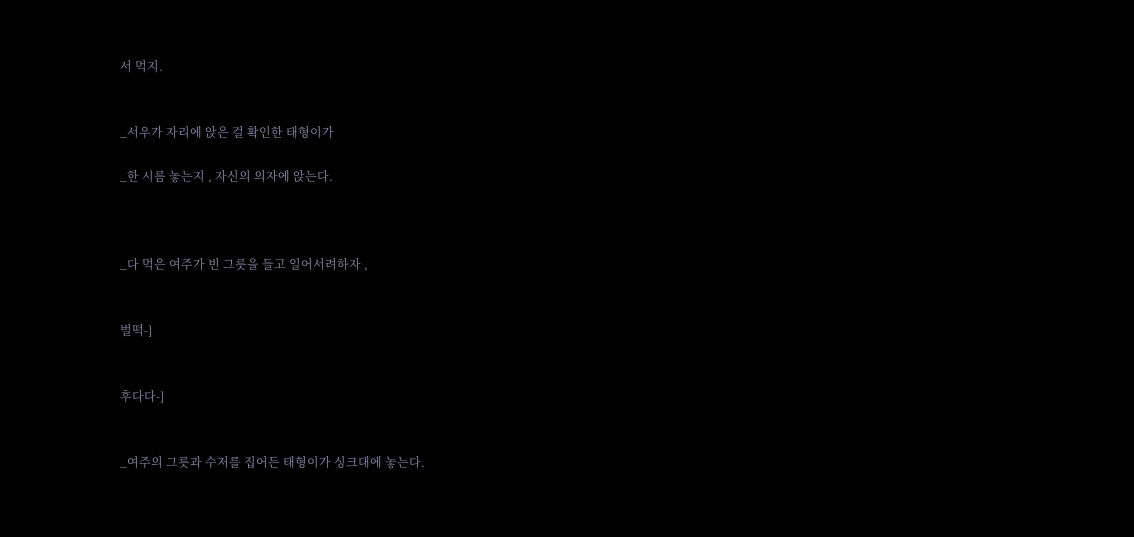서 먹지.


_서우가 자리에 앉은 걸 확인한 태형이가

_한 시름 놓는지 , 자신의 의자에 앉는다.



_다 먹은 여주가 빈 그릇을 들고 일어서려하자 ,


벌떡-]


후다다-]


_여주의 그릇과 수저를 집어든 태형이가 싱크대에 놓는다.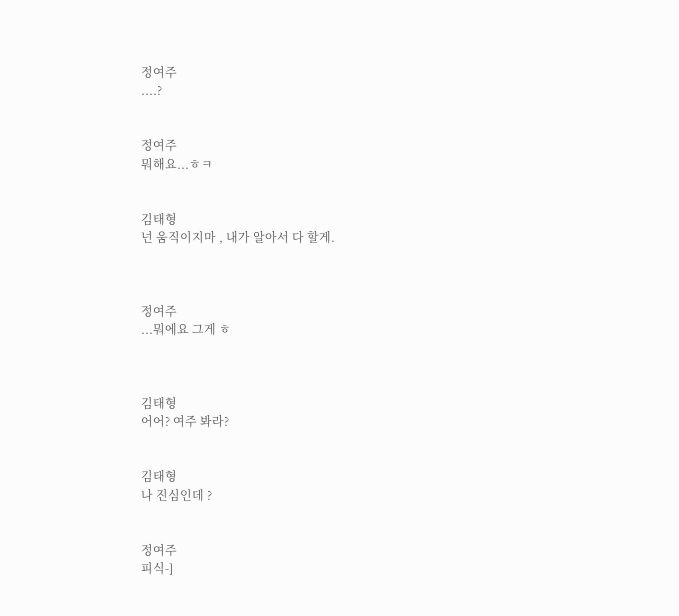정여주
....?


정여주
뭐해요...ㅎㅋ


김태형
넌 움직이지마 , 내가 알아서 다 할게.



정여주
...뭐에요 그게 ㅎ



김태형
어어? 여주 봐라?


김태형
나 진심인데 ?


정여주
피식-]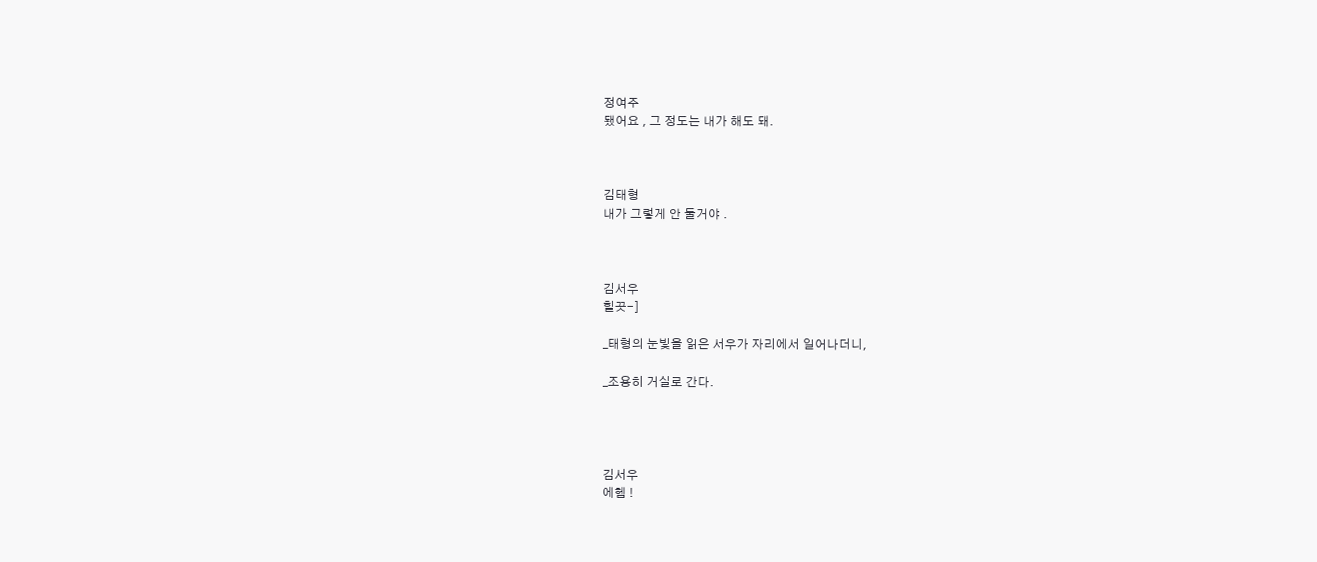정여주
됐어요 , 그 정도는 내가 해도 돼.



김태형
내가 그렇게 안 둘거야 .



김서우
힐끗-]

_태형의 눈빛을 읽은 서우가 자리에서 일어나더니,

_조용히 거실로 간다.




김서우
에헴 !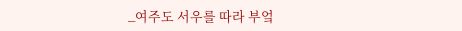_여주도 서우를 따라 부엌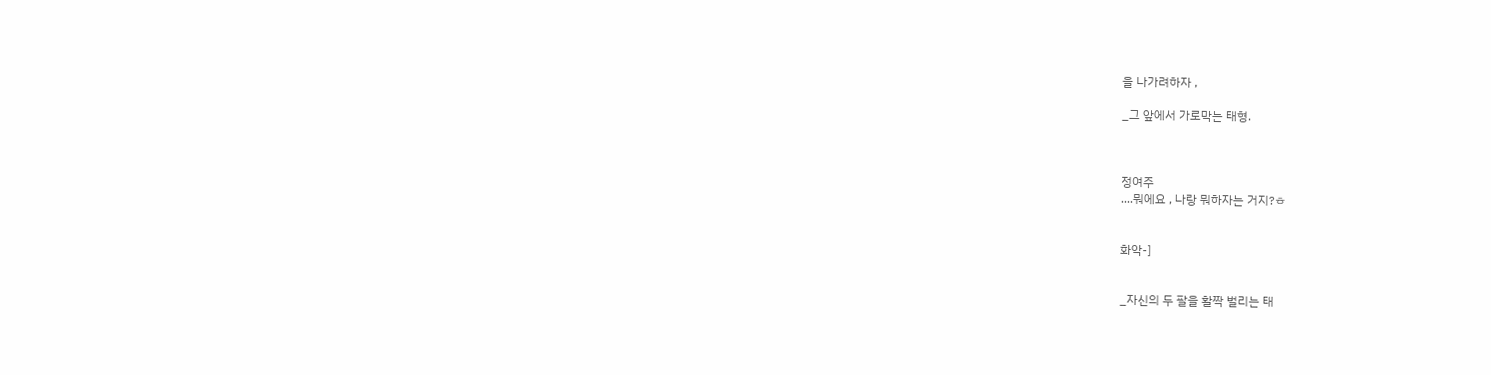을 나가려하자 ,

_그 앞에서 가로막는 태형.



정여주
....뭐에요 , 나랑 뭐하자는 거지?ㅎ


화악-]


_자신의 두 팔을 활짝 벌리는 태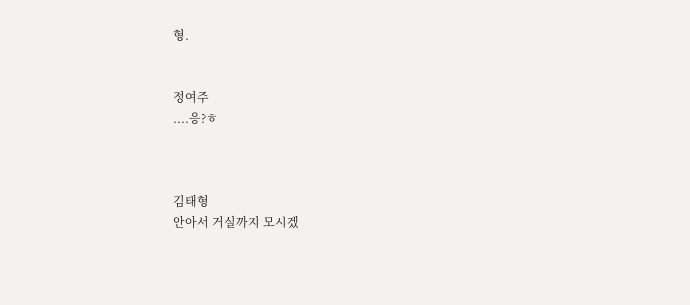형.


정여주
....응?ㅎ



김태형
안아서 거실까지 모시겠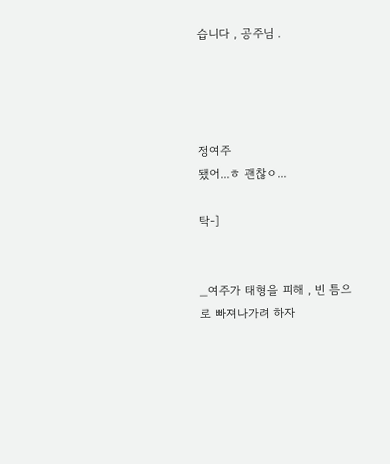습니다 , 공주님 .




정여주
됐어...ㅎ 괜찮ㅇ...

탁-]


_여주가 태형을 피해 , 빈 틈으로 빠져나가려 하자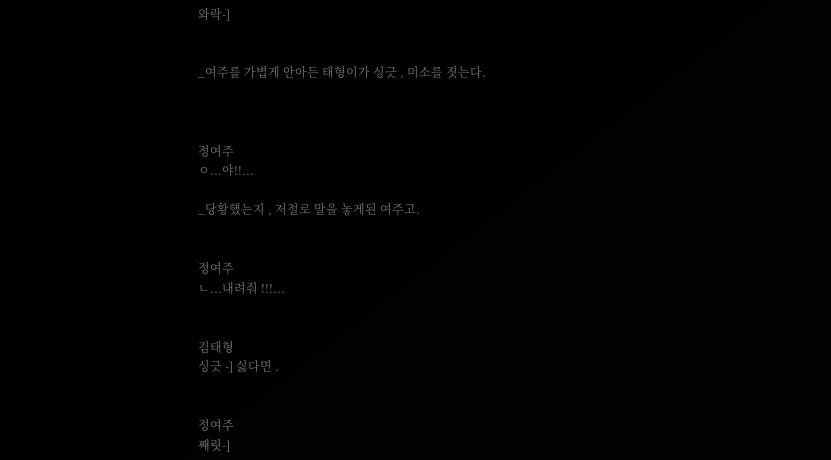와락-]


_여주를 가볍게 안아든 태형이가 싱긋 , 미소를 짓는다.



정여주
ㅇ...야!!...

_당황했는지 , 저절로 말을 놓게된 여주고.


정여주
ㄴ...내려줘 !!!...


김태형
싱긋 -] 싫다면 .


정여주
째릿-]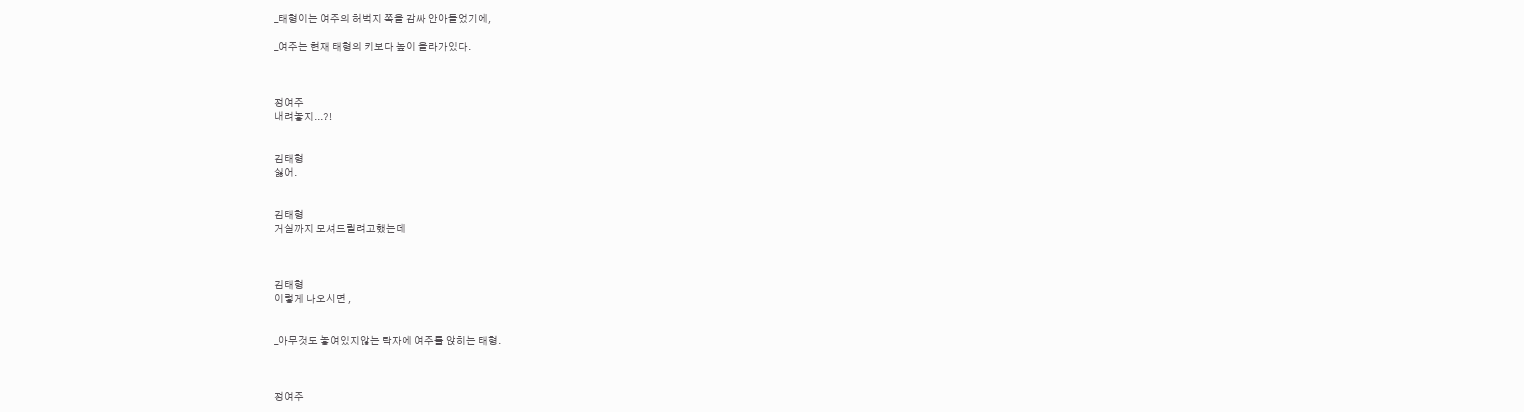_태형이는 여주의 허벅지 쪽을 감싸 안아들었기에,

_여주는 현재 태형의 키보다 높이 올라가있다.



정여주
내려놓지...?!


김태형
싫어.


김태형
거실까지 모셔드릴려고했는데



김태형
이렇게 나오시면 ,


_아무것도 놓여있지않는 탁자에 여주를 앉히는 태형.



정여주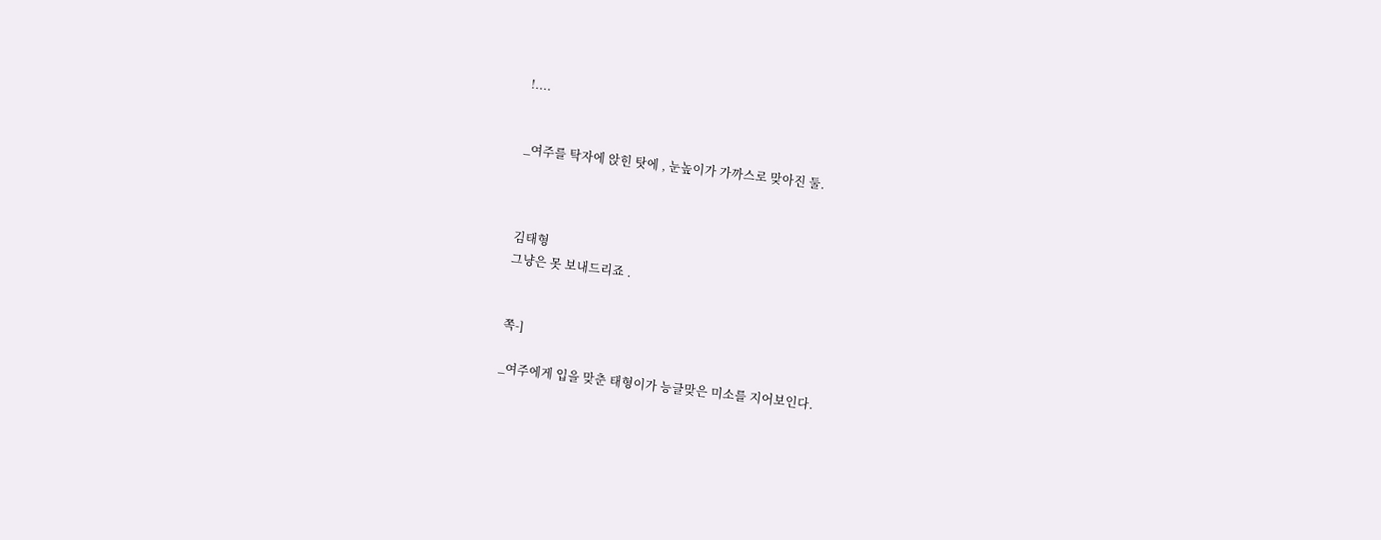!....


_여주를 탁자에 앉힌 탓에 , 눈높이가 가까스로 맞아진 둘.



김태형
그냥은 못 보내드리죠 .


쪽-]

_여주에게 입을 맞춘 태형이가 능글맞은 미소를 지어보인다.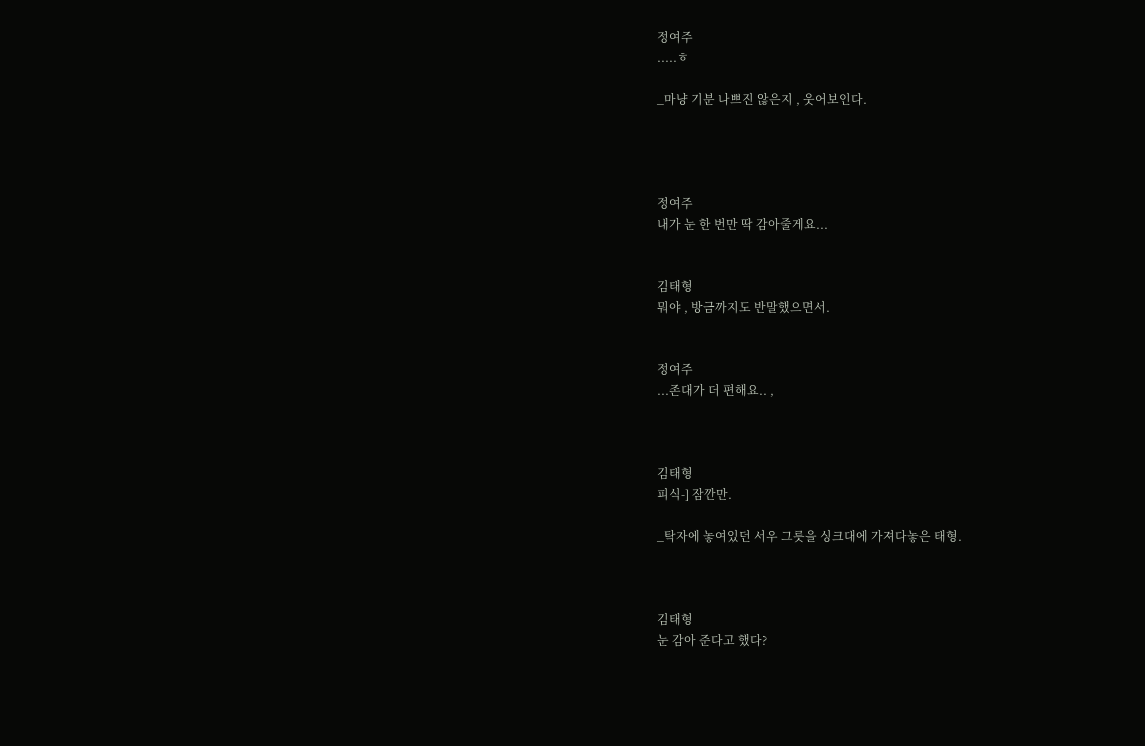정여주
.....ㅎ

_마냥 기분 나쁘진 않은지 , 웃어보인다.




정여주
내가 눈 한 번만 딱 감아줄게요...


김태형
뭐야 , 방금까지도 반말했으면서.


정여주
...존대가 더 편해요.. ,



김태형
피식-] 잠깐만.

_탁자에 놓여있던 서우 그릇을 싱크대에 가져다놓은 태형.



김태형
눈 감아 준다고 했다?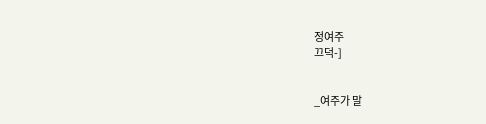정여주
끄덕-]


_여주가 말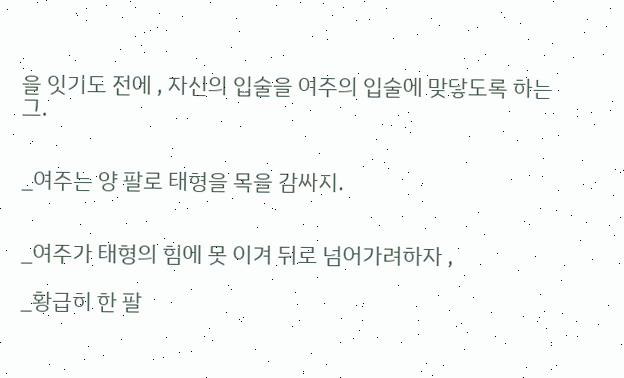을 잇기도 전에 , 자신의 입술을 여주의 입술에 맞닿도록 하는 그.


_여주는 양 팔로 태형을 목을 감싸지.


_여주가 태형의 힘에 못 이겨 뒤로 넘어가려하자 ,

_황급히 한 팔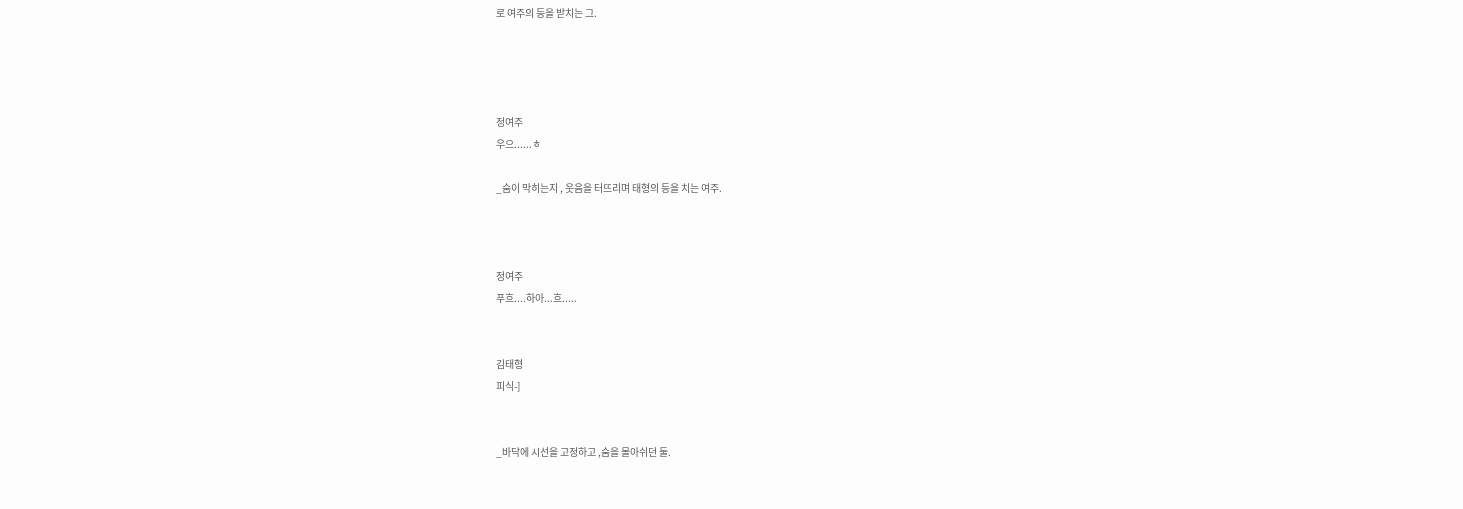로 여주의 등을 받치는 그.




정여주
우으......ㅎ

_숨이 막히는지 , 웃음을 터뜨리며 태형의 등을 치는 여주.



정여주
푸흐....하아...흐.....


김태형
피식-]


_바닥에 시선을 고정하고 ,숨을 몰아쉬던 둘.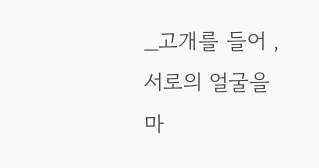_고개를 들어 , 서로의 얼굴을 마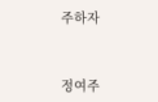주하자



정여주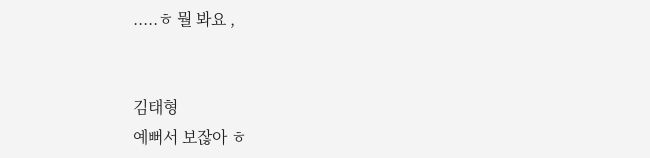.....ㅎ 뭘 봐요 ,


김태형
예뻐서 보잖아 ㅎ